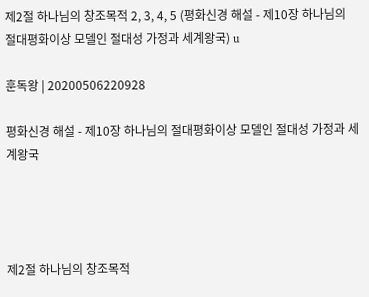제2절 하나님의 창조목적 2, 3, 4, 5 (평화신경 해설 - 제10장 하나님의 절대평화이상 모델인 절대성 가정과 세계왕국) u

훈독왕 | 20200506220928

평화신경 해설 - 제10장 하나님의 절대평화이상 모델인 절대성 가정과 세계왕국




제2절 하나님의 창조목적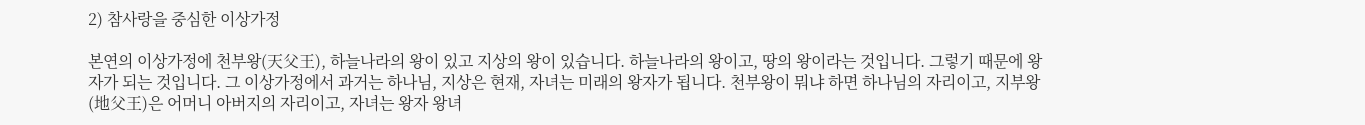2) 참사랑을 중심한 이상가정

본연의 이상가정에 천부왕(天父王), 하늘나라의 왕이 있고 지상의 왕이 있습니다. 하늘나라의 왕이고, 땅의 왕이라는 것입니다. 그렇기 때문에 왕자가 되는 것입니다. 그 이상가정에서 과거는 하나님, 지상은 현재, 자녀는 미래의 왕자가 됩니다. 천부왕이 뭐냐 하면 하나님의 자리이고, 지부왕(地父王)은 어머니 아버지의 자리이고, 자녀는 왕자 왕녀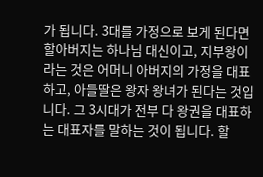가 됩니다. 3대를 가정으로 보게 된다면 할아버지는 하나님 대신이고, 지부왕이라는 것은 어머니 아버지의 가정을 대표하고, 아들딸은 왕자 왕녀가 된다는 것입니다. 그 3시대가 전부 다 왕권을 대표하는 대표자를 말하는 것이 됩니다. 할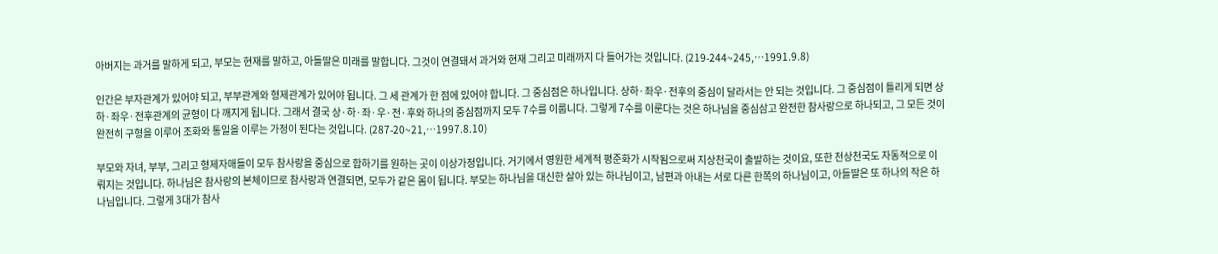아버지는 과거를 말하게 되고, 부모는 현재를 말하고, 아들딸은 미래를 말합니다. 그것이 연결돼서 과거와 현재 그리고 미래까지 다 들어가는 것입니다. (219-244~245,…1991.9.8)

인간은 부자관계가 있어야 되고, 부부관계와 형제관계가 있어야 됩니다. 그 세 관계가 한 점에 있어야 합니다. 그 중심점은 하나입니다. 상하·좌우·전후의 중심이 달라서는 안 되는 것입니다. 그 중심점이 틀리게 되면 상하·좌우·전후관계의 균형이 다 깨지게 됩니다. 그래서 결국 상·하·좌·우·전·후와 하나의 중심점까지 모두 7수를 이룹니다. 그렇게 7수를 이룬다는 것은 하나님을 중심삼고 완전한 참사랑으로 하나되고, 그 모든 것이 완전히 구형을 이루어 조화와 통일을 이루는 가정이 된다는 것입니다. (287-20~21,…1997.8.10)

부모와 자녀, 부부, 그리고 형제자매들이 모두 참사랑을 중심으로 합하기를 원하는 곳이 이상가정입니다. 거기에서 영원한 세계적 평준화가 시작됨으로써 지상천국이 출발하는 것이요, 또한 천상천국도 자동적으로 이뤄지는 것입니다. 하나님은 참사랑의 본체이므로 참사랑과 연결되면, 모두가 같은 몸이 됩니다. 부모는 하나님을 대신한 살아 있는 하나님이고, 남편과 아내는 서로 다른 한쪽의 하나님이고, 아들딸은 또 하나의 작은 하나님입니다. 그렇게 3대가 참사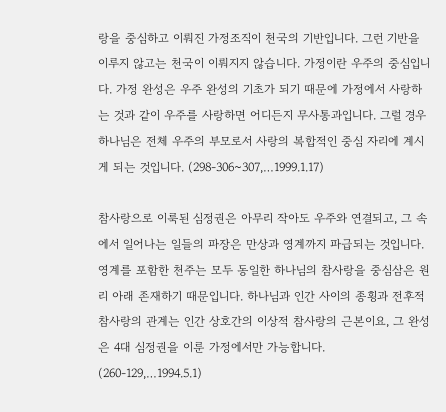랑을 중심하고 이뤄진 가정조직이 천국의 기반입니다. 그런 기반을 이루지 않고는 천국이 이뤄지지 않습니다. 가정이란 우주의 중심입니다. 가정 완성은 우주 완성의 기초가 되기 때문에 가정에서 사랑하는 것과 같이 우주를 사랑하면 어디든지 무사통과입니다. 그럴 경우 하나님은 전체 우주의 부모로서 사랑의 복합적인 중심 자리에 계시게 되는 것입니다. (298-306~307,…1999.1.17)

참사랑으로 이룩된 심정권은 아무리 작아도 우주와 연결되고, 그 속에서 일어나는 일들의 파장은 만상과 영계까지 파급되는 것입니다. 영계를 포함한 천주는 모두 동일한 하나님의 참사랑을 중심삼은 원리 아래 존재하기 때문입니다. 하나님과 인간 사이의 종횡과 전후적 참사랑의 관계는 인간 상호간의 이상적 참사랑의 근본이요, 그 완성은 4대 심정권을 이룬 가정에서만 가능합니다. (260-129,…1994.5.1)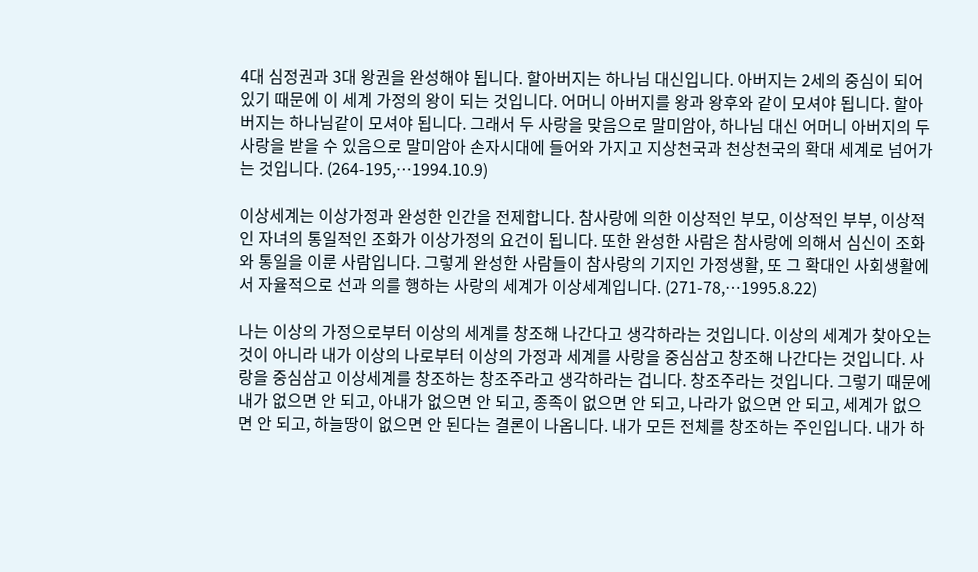4대 심정권과 3대 왕권을 완성해야 됩니다. 할아버지는 하나님 대신입니다. 아버지는 2세의 중심이 되어 있기 때문에 이 세계 가정의 왕이 되는 것입니다. 어머니 아버지를 왕과 왕후와 같이 모셔야 됩니다. 할아버지는 하나님같이 모셔야 됩니다. 그래서 두 사랑을 맞음으로 말미암아, 하나님 대신 어머니 아버지의 두 사랑을 받을 수 있음으로 말미암아 손자시대에 들어와 가지고 지상천국과 천상천국의 확대 세계로 넘어가는 것입니다. (264-195,…1994.10.9)

이상세계는 이상가정과 완성한 인간을 전제합니다. 참사랑에 의한 이상적인 부모, 이상적인 부부, 이상적인 자녀의 통일적인 조화가 이상가정의 요건이 됩니다. 또한 완성한 사람은 참사랑에 의해서 심신이 조화와 통일을 이룬 사람입니다. 그렇게 완성한 사람들이 참사랑의 기지인 가정생활, 또 그 확대인 사회생활에서 자율적으로 선과 의를 행하는 사랑의 세계가 이상세계입니다. (271-78,…1995.8.22)

나는 이상의 가정으로부터 이상의 세계를 창조해 나간다고 생각하라는 것입니다. 이상의 세계가 찾아오는 것이 아니라 내가 이상의 나로부터 이상의 가정과 세계를 사랑을 중심삼고 창조해 나간다는 것입니다. 사랑을 중심삼고 이상세계를 창조하는 창조주라고 생각하라는 겁니다. 창조주라는 것입니다. 그렇기 때문에 내가 없으면 안 되고, 아내가 없으면 안 되고, 종족이 없으면 안 되고, 나라가 없으면 안 되고, 세계가 없으면 안 되고, 하늘땅이 없으면 안 된다는 결론이 나옵니다. 내가 모든 전체를 창조하는 주인입니다. 내가 하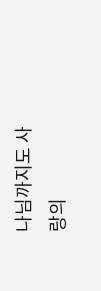나님까지도 사랑의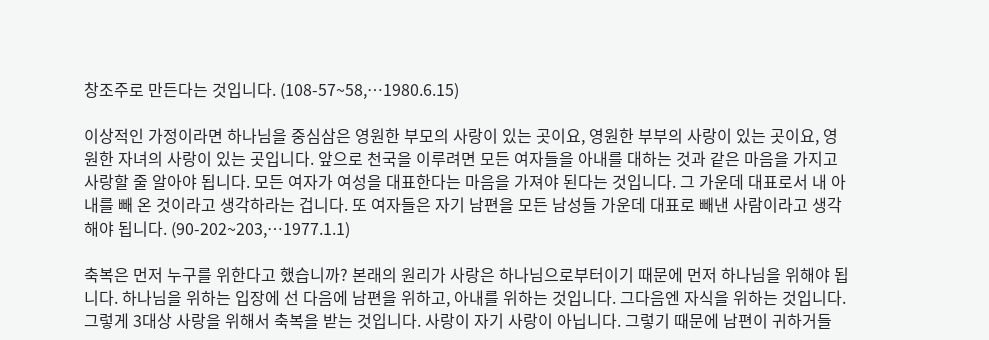창조주로 만든다는 것입니다. (108-57~58,…1980.6.15)

이상적인 가정이라면 하나님을 중심삼은 영원한 부모의 사랑이 있는 곳이요, 영원한 부부의 사랑이 있는 곳이요, 영원한 자녀의 사랑이 있는 곳입니다. 앞으로 천국을 이루려면 모든 여자들을 아내를 대하는 것과 같은 마음을 가지고 사랑할 줄 알아야 됩니다. 모든 여자가 여성을 대표한다는 마음을 가져야 된다는 것입니다. 그 가운데 대표로서 내 아내를 빼 온 것이라고 생각하라는 겁니다. 또 여자들은 자기 남편을 모든 남성들 가운데 대표로 빼낸 사람이라고 생각해야 됩니다. (90-202~203,…1977.1.1)

축복은 먼저 누구를 위한다고 했습니까? 본래의 원리가 사랑은 하나님으로부터이기 때문에 먼저 하나님을 위해야 됩니다. 하나님을 위하는 입장에 선 다음에 남편을 위하고, 아내를 위하는 것입니다. 그다음엔 자식을 위하는 것입니다. 그렇게 3대상 사랑을 위해서 축복을 받는 것입니다. 사랑이 자기 사랑이 아닙니다. 그렇기 때문에 남편이 귀하거들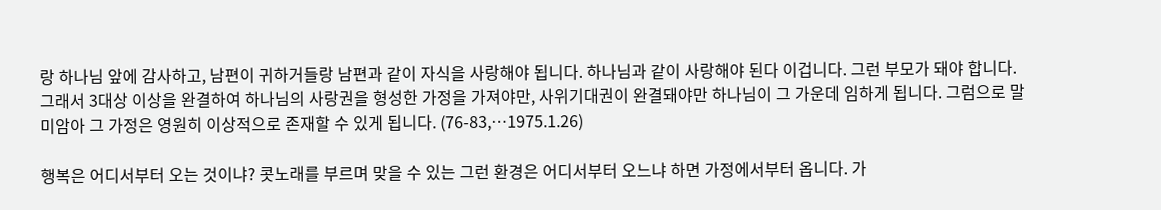랑 하나님 앞에 감사하고, 남편이 귀하거들랑 남편과 같이 자식을 사랑해야 됩니다. 하나님과 같이 사랑해야 된다 이겁니다. 그런 부모가 돼야 합니다. 그래서 3대상 이상을 완결하여 하나님의 사랑권을 형성한 가정을 가져야만, 사위기대권이 완결돼야만 하나님이 그 가운데 임하게 됩니다. 그럼으로 말미암아 그 가정은 영원히 이상적으로 존재할 수 있게 됩니다. (76-83,…1975.1.26)

행복은 어디서부터 오는 것이냐? 콧노래를 부르며 맞을 수 있는 그런 환경은 어디서부터 오느냐 하면 가정에서부터 옵니다. 가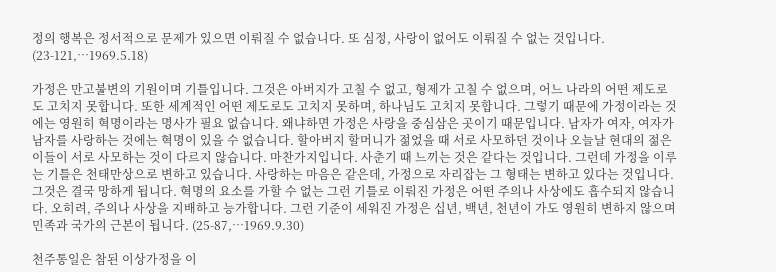정의 행복은 정서적으로 문제가 있으면 이뤄질 수 없습니다. 또 심정, 사랑이 없어도 이뤄질 수 없는 것입니다. (23-121,…1969.5.18)

가정은 만고불변의 기원이며 기틀입니다. 그것은 아버지가 고칠 수 없고, 형제가 고칠 수 없으며, 어느 나라의 어떤 제도로도 고치지 못합니다. 또한 세계적인 어떤 제도로도 고치지 못하며, 하나님도 고치지 못합니다. 그렇기 때문에 가정이라는 것에는 영원히 혁명이라는 명사가 필요 없습니다. 왜냐하면 가정은 사랑을 중심삼은 곳이기 때문입니다. 남자가 여자, 여자가 남자를 사랑하는 것에는 혁명이 있을 수 없습니다. 할아버지 할머니가 젊었을 때 서로 사모하던 것이나 오늘날 현대의 젊은이들이 서로 사모하는 것이 다르지 않습니다. 마찬가지입니다. 사춘기 때 느끼는 것은 같다는 것입니다. 그런데 가정을 이루는 기틀은 천태만상으로 변하고 있습니다. 사랑하는 마음은 같은데, 가정으로 자리잡는 그 형태는 변하고 있다는 것입니다. 그것은 결국 망하게 됩니다. 혁명의 요소를 가할 수 없는 그런 기틀로 이뤄진 가정은 어떤 주의나 사상에도 흡수되지 않습니다. 오히려, 주의나 사상을 지배하고 능가합니다. 그런 기준이 세워진 가정은 십년, 백년, 천년이 가도 영원히 변하지 않으며 민족과 국가의 근본이 됩니다. (25-87,…1969.9.30)

천주통일은 참된 이상가정을 이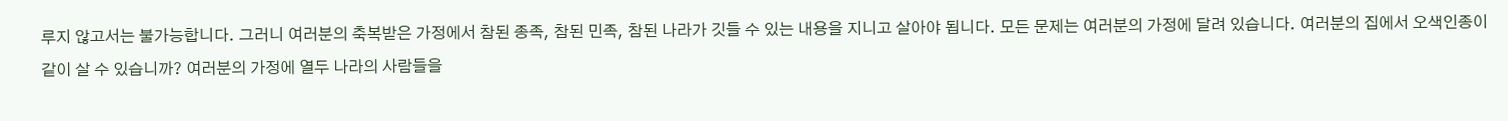루지 않고서는 불가능합니다. 그러니 여러분의 축복받은 가정에서 참된 종족, 참된 민족, 참된 나라가 깃들 수 있는 내용을 지니고 살아야 됩니다. 모든 문제는 여러분의 가정에 달려 있습니다. 여러분의 집에서 오색인종이 같이 살 수 있습니까? 여러분의 가정에 열두 나라의 사람들을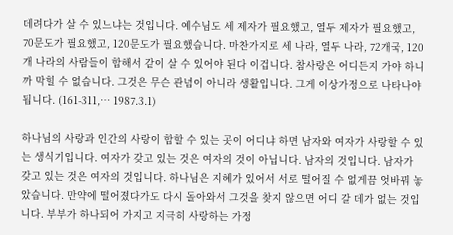데려다가 살 수 있느냐는 것입니다. 예수님도 세 제자가 필요했고, 열두 제자가 필요했고, 70문도가 필요했고, 120문도가 필요했습니다. 마찬가지로 세 나라, 열두 나라, 72개국, 120개 나라의 사람들이 합해서 같이 살 수 있어야 된다 이겁니다. 참사랑은 어디든지 가야 하니까 막힐 수 없습니다. 그것은 무슨 관념이 아니라 생활입니다. 그게 이상가정으로 나타나야 됩니다. (161-311,… 1987.3.1)

하나님의 사랑과 인간의 사랑이 합할 수 있는 곳이 어디냐 하면 남자와 여자가 사랑할 수 있는 생식기입니다. 여자가 갖고 있는 것은 여자의 것이 아닙니다. 남자의 것입니다. 남자가 갖고 있는 것은 여자의 것입니다. 하나님은 지혜가 있어서 서로 떨어질 수 없게끔 엇바꿔 놓았습니다. 만약에 떨어졌다가도 다시 돌아와서 그것을 찾지 않으면 어디 갈 데가 없는 것입니다. 부부가 하나되어 가지고 지극히 사랑하는 가정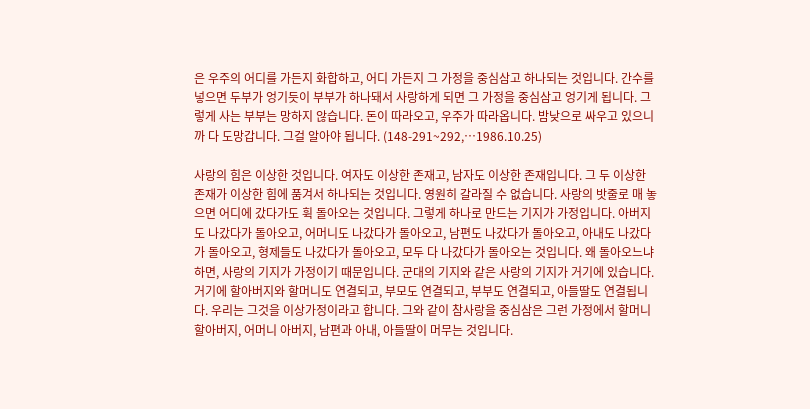은 우주의 어디를 가든지 화합하고, 어디 가든지 그 가정을 중심삼고 하나되는 것입니다. 간수를 넣으면 두부가 엉기듯이 부부가 하나돼서 사랑하게 되면 그 가정을 중심삼고 엉기게 됩니다. 그렇게 사는 부부는 망하지 않습니다. 돈이 따라오고, 우주가 따라옵니다. 밤낮으로 싸우고 있으니까 다 도망갑니다. 그걸 알아야 됩니다. (148-291~292,…1986.10.25)

사랑의 힘은 이상한 것입니다. 여자도 이상한 존재고, 남자도 이상한 존재입니다. 그 두 이상한 존재가 이상한 힘에 품겨서 하나되는 것입니다. 영원히 갈라질 수 없습니다. 사랑의 밧줄로 매 놓으면 어디에 갔다가도 휙 돌아오는 것입니다. 그렇게 하나로 만드는 기지가 가정입니다. 아버지도 나갔다가 돌아오고, 어머니도 나갔다가 돌아오고, 남편도 나갔다가 돌아오고, 아내도 나갔다가 돌아오고, 형제들도 나갔다가 돌아오고, 모두 다 나갔다가 돌아오는 것입니다. 왜 돌아오느냐 하면, 사랑의 기지가 가정이기 때문입니다. 군대의 기지와 같은 사랑의 기지가 거기에 있습니다. 거기에 할아버지와 할머니도 연결되고, 부모도 연결되고, 부부도 연결되고, 아들딸도 연결됩니다. 우리는 그것을 이상가정이라고 합니다. 그와 같이 참사랑을 중심삼은 그런 가정에서 할머니 할아버지, 어머니 아버지, 남편과 아내, 아들딸이 머무는 것입니다.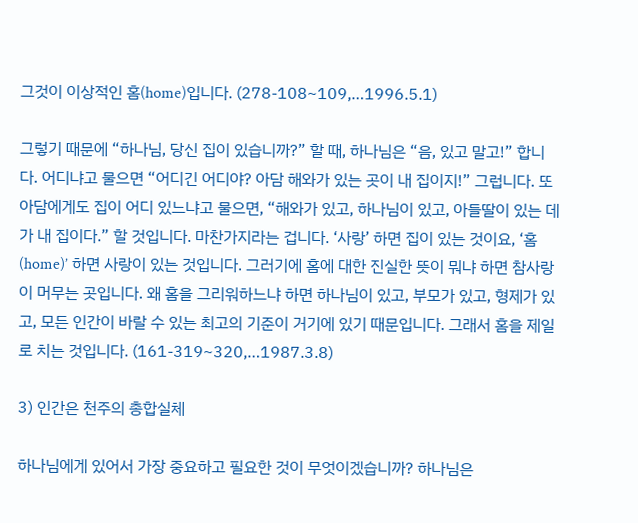그것이 이상적인 홈(home)입니다. (278-108~109,…1996.5.1)

그렇기 때문에 “하나님, 당신 집이 있습니까?” 할 때, 하나님은 “음, 있고 말고!” 합니다. 어디냐고 물으면 “어디긴 어디야? 아담 해와가 있는 곳이 내 집이지!” 그럽니다. 또 아담에게도 집이 어디 있느냐고 물으면, “해와가 있고, 하나님이 있고, 아들딸이 있는 데가 내 집이다.” 할 것입니다. 마찬가지라는 겁니다. ‘사랑’ 하면 집이 있는 것이요, ‘홈(home)’ 하면 사랑이 있는 것입니다. 그러기에 홈에 대한 진실한 뜻이 뭐냐 하면 참사랑이 머무는 곳입니다. 왜 홈을 그리워하느냐 하면 하나님이 있고, 부모가 있고, 형제가 있고, 모든 인간이 바랄 수 있는 최고의 기준이 거기에 있기 때문입니다. 그래서 홈을 제일로 치는 것입니다. (161-319~320,…1987.3.8)

3) 인간은 천주의 총합실체

하나님에게 있어서 가장 중요하고 필요한 것이 무엇이겠습니까? 하나님은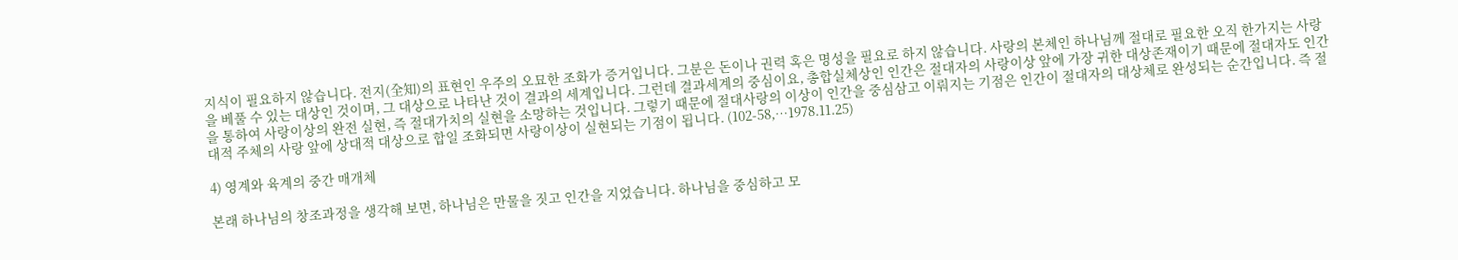지식이 필요하지 않습니다. 전지(全知)의 표현인 우주의 오묘한 조화가 증거입니다. 그분은 돈이나 권력 혹은 명성을 필요로 하지 않습니다. 사랑의 본체인 하나님께 절대로 필요한 오직 한가지는 사랑을 베풀 수 있는 대상인 것이며, 그 대상으로 나타난 것이 결과의 세계입니다. 그런데 결과세계의 중심이요, 총합실체상인 인간은 절대자의 사랑이상 앞에 가장 귀한 대상존재이기 때문에 절대자도 인간을 통하여 사랑이상의 완전 실현, 즉 절대가치의 실현을 소망하는 것입니다. 그렇기 때문에 절대사랑의 이상이 인간을 중심삼고 이뤄지는 기점은 인간이 절대자의 대상체로 완성되는 순간입니다. 즉 절대적 주체의 사랑 앞에 상대적 대상으로 합일 조화되면 사랑이상이 실현되는 기점이 됩니다. (102-58,…1978.11.25)

4) 영계와 육계의 중간 매개체

본래 하나님의 창조과정을 생각해 보면, 하나님은 만물을 짓고 인간을 지었습니다. 하나님을 중심하고 모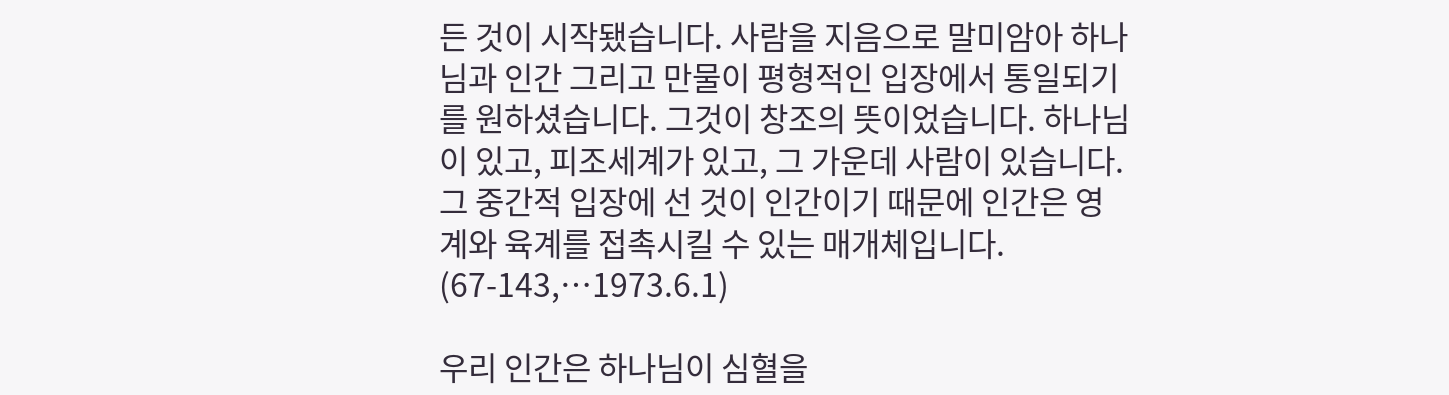든 것이 시작됐습니다. 사람을 지음으로 말미암아 하나님과 인간 그리고 만물이 평형적인 입장에서 통일되기를 원하셨습니다. 그것이 창조의 뜻이었습니다. 하나님이 있고, 피조세계가 있고, 그 가운데 사람이 있습니다. 그 중간적 입장에 선 것이 인간이기 때문에 인간은 영계와 육계를 접촉시킬 수 있는 매개체입니다. (67-143,…1973.6.1)

우리 인간은 하나님이 심혈을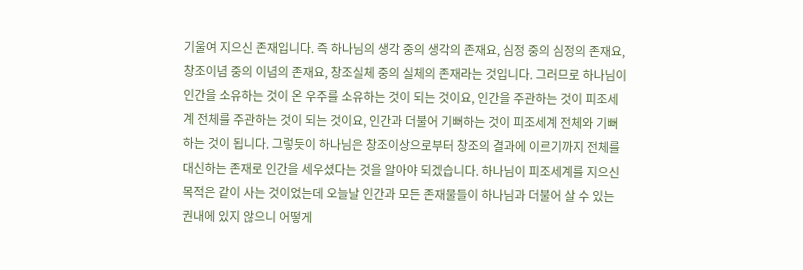기울여 지으신 존재입니다. 즉 하나님의 생각 중의 생각의 존재요, 심정 중의 심정의 존재요, 창조이념 중의 이념의 존재요, 창조실체 중의 실체의 존재라는 것입니다. 그러므로 하나님이 인간을 소유하는 것이 온 우주를 소유하는 것이 되는 것이요, 인간을 주관하는 것이 피조세계 전체를 주관하는 것이 되는 것이요, 인간과 더불어 기뻐하는 것이 피조세계 전체와 기뻐하는 것이 됩니다. 그렇듯이 하나님은 창조이상으로부터 창조의 결과에 이르기까지 전체를 대신하는 존재로 인간을 세우셨다는 것을 알아야 되겠습니다. 하나님이 피조세계를 지으신 목적은 같이 사는 것이었는데 오늘날 인간과 모든 존재물들이 하나님과 더불어 살 수 있는 권내에 있지 않으니 어떻게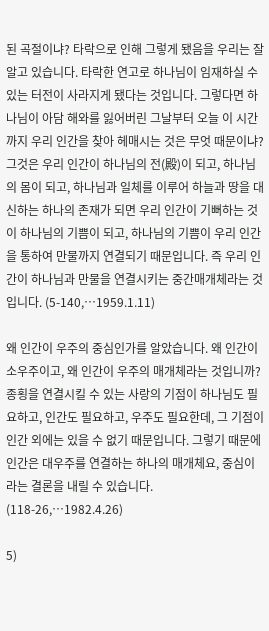된 곡절이냐? 타락으로 인해 그렇게 됐음을 우리는 잘 알고 있습니다. 타락한 연고로 하나님이 임재하실 수 있는 터전이 사라지게 됐다는 것입니다. 그렇다면 하나님이 아담 해와를 잃어버린 그날부터 오늘 이 시간까지 우리 인간을 찾아 헤매시는 것은 무엇 때문이냐? 그것은 우리 인간이 하나님의 전(殿)이 되고, 하나님의 몸이 되고, 하나님과 일체를 이루어 하늘과 땅을 대신하는 하나의 존재가 되면 우리 인간이 기뻐하는 것이 하나님의 기쁨이 되고, 하나님의 기쁨이 우리 인간을 통하여 만물까지 연결되기 때문입니다. 즉 우리 인간이 하나님과 만물을 연결시키는 중간매개체라는 것입니다. (5-140,…1959.1.11)

왜 인간이 우주의 중심인가를 알았습니다. 왜 인간이 소우주이고, 왜 인간이 우주의 매개체라는 것입니까? 종횡을 연결시킬 수 있는 사랑의 기점이 하나님도 필요하고, 인간도 필요하고, 우주도 필요한데, 그 기점이 인간 외에는 있을 수 없기 때문입니다. 그렇기 때문에 인간은 대우주를 연결하는 하나의 매개체요, 중심이라는 결론을 내릴 수 있습니다. (118-26,…1982.4.26)

5)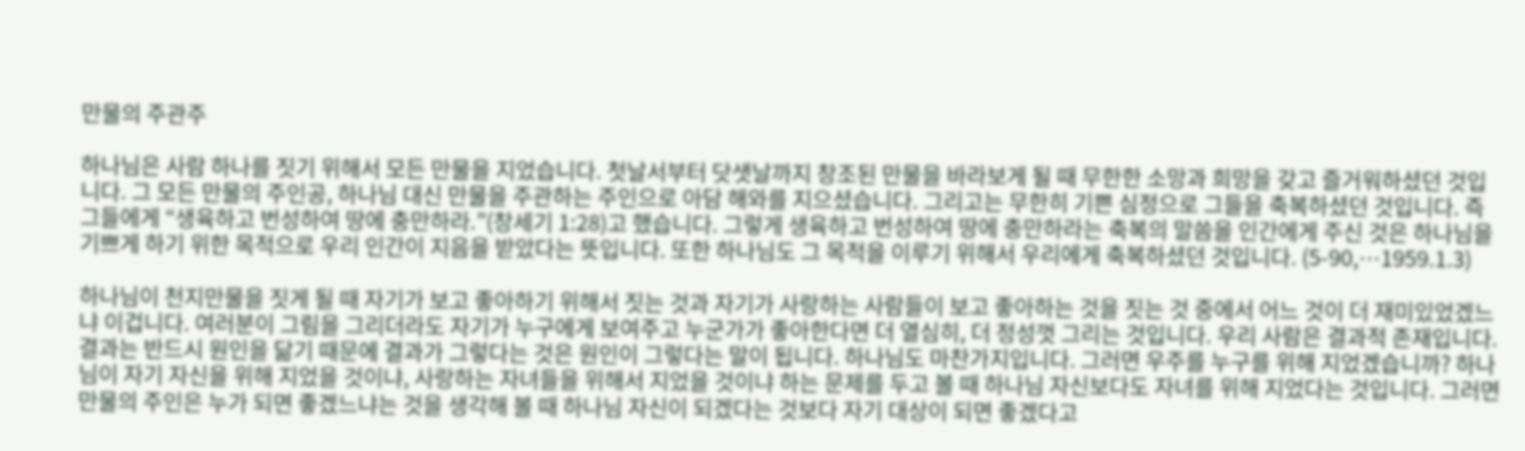만물의 주관주

하나님은 사람 하나를 짓기 위해서 모든 만물을 지었습니다. 첫날서부터 닷샛날까지 창조된 만물을 바라보게 될 때 무한한 소망과 희망을 갖고 즐거워하셨던 것입니다. 그 모든 만물의 주인공, 하나님 대신 만물을 주관하는 주인으로 아담 해와를 지으셨습니다. 그리고는 무한히 기쁜 심정으로 그들을 축복하셨던 것입니다. 즉 그들에게 “생육하고 번성하여 땅에 충만하라.”(창세기 1:28)고 했습니다. 그렇게 생육하고 번성하여 땅에 충만하라는 축복의 말씀을 인간에게 주신 것은 하나님을 기쁘게 하기 위한 목적으로 우리 인간이 지음을 받았다는 뜻입니다. 또한 하나님도 그 목적을 이루기 위해서 우리에게 축복하셨던 것입니다. (5-90,…1959.1.3)

하나님이 천지만물을 짓게 될 때 자기가 보고 좋아하기 위해서 짓는 것과 자기가 사랑하는 사람들이 보고 좋아하는 것을 짓는 것 중에서 어느 것이 더 재미있었겠느냐 이겁니다. 여러분이 그림을 그리더라도 자기가 누구에게 보여주고 누군가가 좋아한다면 더 열심히, 더 정성껏 그리는 것입니다. 우리 사람은 결과적 존재입니다. 결과는 반드시 원인을 닮기 때문에 결과가 그렇다는 것은 원인이 그렇다는 말이 됩니다. 하나님도 마찬가지입니다. 그러면 우주를 누구를 위해 지었겠습니까? 하나님이 자기 자신을 위해 지었을 것이냐, 사랑하는 자녀들을 위해서 지었을 것이냐 하는 문제를 두고 볼 때 하나님 자신보다도 자녀를 위해 지었다는 것입니다. 그러면 만물의 주인은 누가 되면 좋겠느냐는 것을 생각해 볼 때 하나님 자신이 되겠다는 것보다 자기 대상이 되면 좋겠다고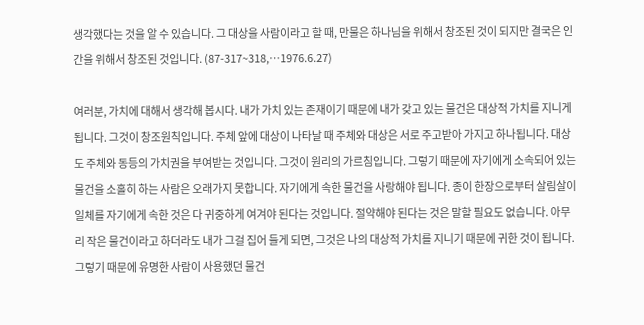생각했다는 것을 알 수 있습니다. 그 대상을 사람이라고 할 때, 만물은 하나님을 위해서 창조된 것이 되지만 결국은 인간을 위해서 창조된 것입니다. (87-317~318,…1976.6.27)

여러분, 가치에 대해서 생각해 봅시다. 내가 가치 있는 존재이기 때문에 내가 갖고 있는 물건은 대상적 가치를 지니게 됩니다. 그것이 창조원칙입니다. 주체 앞에 대상이 나타날 때 주체와 대상은 서로 주고받아 가지고 하나됩니다. 대상도 주체와 동등의 가치권을 부여받는 것입니다. 그것이 원리의 가르침입니다. 그렇기 때문에 자기에게 소속되어 있는 물건을 소홀히 하는 사람은 오래가지 못합니다. 자기에게 속한 물건을 사랑해야 됩니다. 종이 한장으로부터 살림살이 일체를 자기에게 속한 것은 다 귀중하게 여겨야 된다는 것입니다. 절약해야 된다는 것은 말할 필요도 없습니다. 아무리 작은 물건이라고 하더라도 내가 그걸 집어 들게 되면, 그것은 나의 대상적 가치를 지니기 때문에 귀한 것이 됩니다. 그렇기 때문에 유명한 사람이 사용했던 물건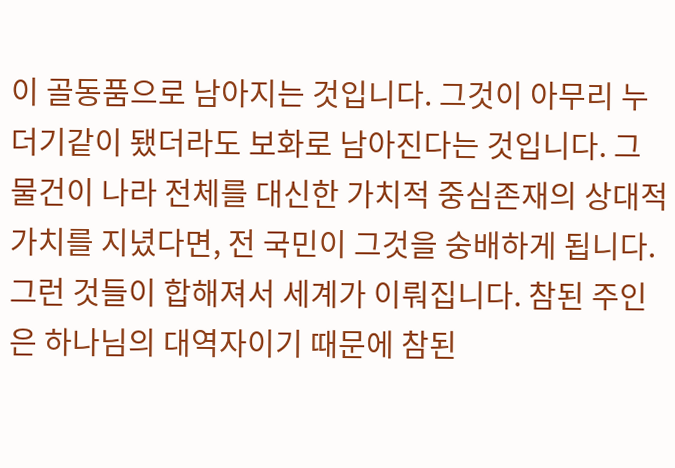이 골동품으로 남아지는 것입니다. 그것이 아무리 누더기같이 됐더라도 보화로 남아진다는 것입니다. 그 물건이 나라 전체를 대신한 가치적 중심존재의 상대적 가치를 지녔다면, 전 국민이 그것을 숭배하게 됩니다. 그런 것들이 합해져서 세계가 이뤄집니다. 참된 주인은 하나님의 대역자이기 때문에 참된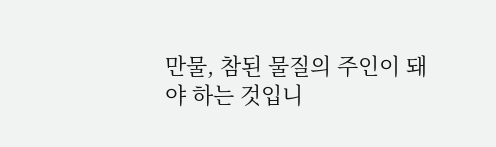만물, 참된 물질의 주인이 돼야 하는 것입니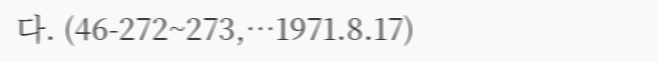다. (46-272~273,…1971.8.17)